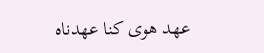عهد هوى كنا عهدناه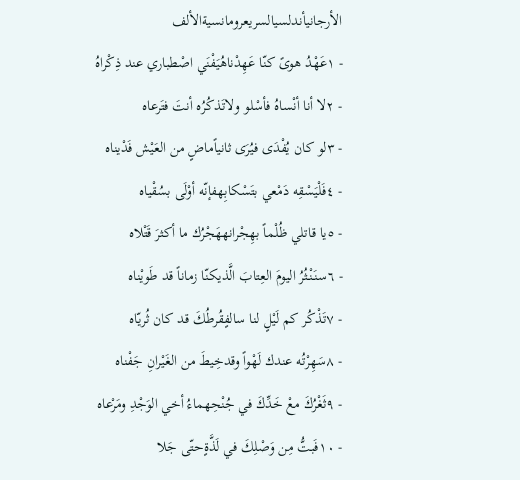الأرجانيأندلسيالسريعرومانسيةالألف
- ١عَهْدُ هوىً كنّا عَهِدْناهُيَفْنَي اصْطباري عند ذِكْراهُ
- ٢لا أنا أنْساهُ فأسْلو ولاتَذكُرُه أنتَ فتَرعاه
- ٣لو كان يُفْدَى فيُرَى ثانياًماضٍ من العَيْش فَدْيناه
- ٤فَلْيَسْقِه دَمْعي بتَسْكابِهفإنّه أوْلَى بسُقْياه
- ٥يا قاتلي ظُلْماً بهِجْرانههَجْرُك ما أكثرَ قَتْلاه
- ٦سنَنْثُرُ اليومَ العِتابَ الَّذيكنّا زماناً قد طَويْناه
- ٧تَذْكُر كم لَيْلٍ لنا سالفٍقُرطُكَ قد كان ثُريّاه
- ٨سَهِرْتُه عندك لَهْواً وقدخِيطَ من الغَيْرانِ جَفْناه
- ٩ثَغْرُكَ معْ خَدِّكَ في جُنْحِهماءُ أخي الوَجْدِ ومَرْعاه
- ١٠فَبتُّ مِن وَصْلِكَ في لَذَّةٍحتّى جَلا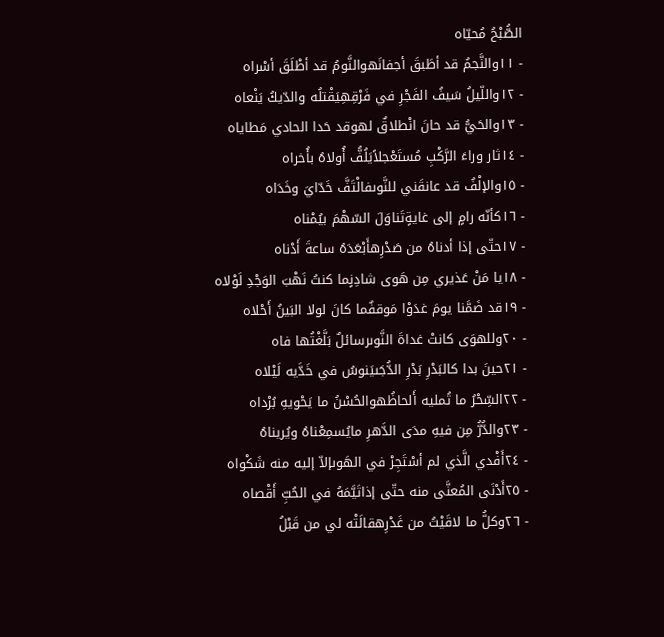الصُّبْحُ مُحيّاه
- ١١والنَّجمُ قد أطَبقَ أجفانَهوالنَّومُ قد أطْلَقَ أسْراه
- ١٢واللّيلُ سَيفُ الفَجْرِ في فَرْقِهِيَقْتلُه والدّيكُ يَنْعاه
- ١٣والحَيُّ قد حانَ انْطلاقٌ لهوقد حَدا الحادي مَطاياه
- ١٤ثار وراءَ الرَّكْبِ مُستَعْجلاًيَلُفُّ أُولاهُ بأُخراه
- ١٥والإلْفُ قد عانقَني للنَّوىفالْتَفَّ خَدّايَ وخَدَاه
- ١٦كأنّه رامٍ إلى غايةٍتَناوَلَ السّهْمَ بيُمْناه
- ١٧حتّى إذا أدناهُ من صَدْرِهأَبْعَدَهُ ساعةَ أَدْناه
- ١٨يا مَنْ عَذيري مِن هَوى شادِنٍما كنتُ نَهْبَ الوَجْدِ لَوْلاه
- ١٩قد ضَمَّنا يومَ غدَوْا مَوقفٌما كانَ لولا البَينُ أَحْلاه
- ٢٠وللهوَى كانتْ غداةَ النَّوىرسائلٌ بَلَّغْتُها فاه
- ٢١حينَ بدا كالبَدْرِ بَدْرِ الدُّجَىيَنوسُ في خَدَّيه لَيْلاه
- ٢٢السِّحْرُ ما تُمليه أَلحاظُهوالحُسْنُ ما يَحْويهِ بُرْداه
- ٢٣والدُّرُّ مِن فيهِ مدَى الدَّهرِ مايُسمِعْناهُ ويُريناهُ
- ٢٤أَفْدي الَّذي لم أسْتَجِرْ في الهَوىإلاّ إليه منه شَكْواه
- ٢٥أَدْنَى المُعنَّى منه حتّى إذاتَيَّمَهُ في الحُبِّ أَقْصاه
- ٢٦وكلُّ ما لاقَيْتُ من غَدْرِهقالَتْه لي من قَبْلُ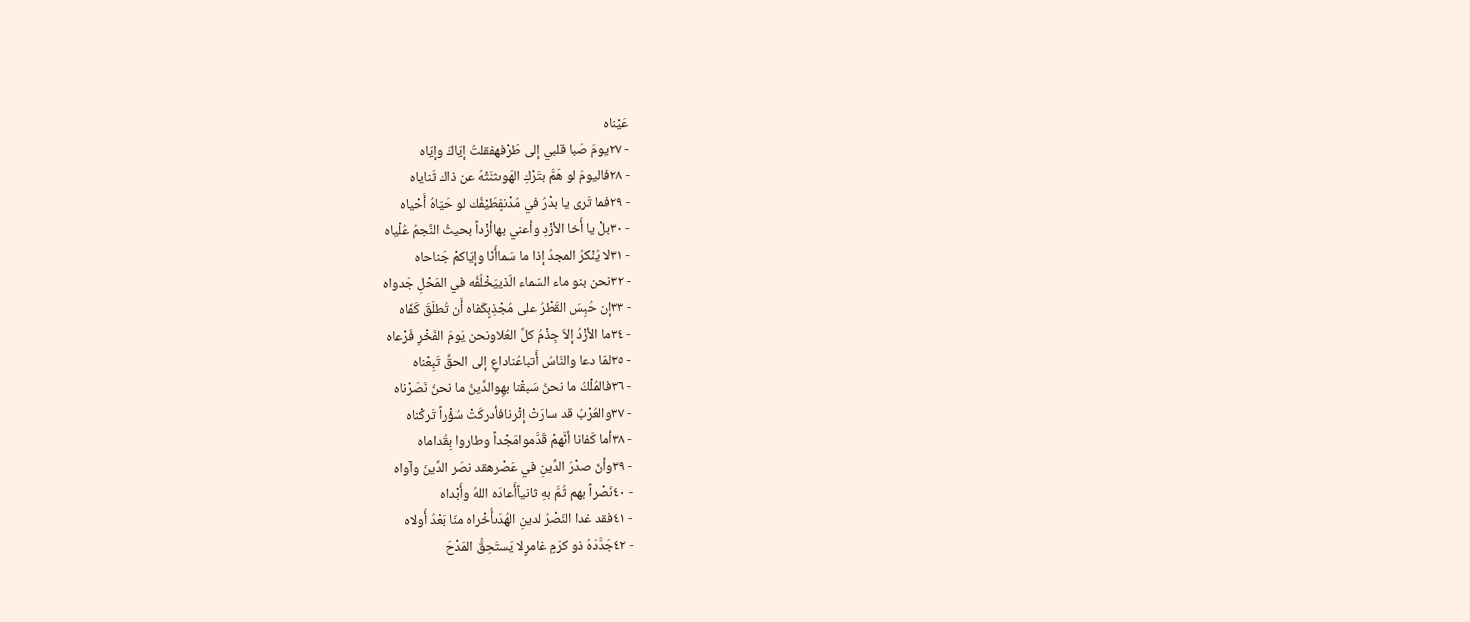عَيْناه
- ٢٧يومَ صَبا قلبي إلى طَرْفهفقلتُ إيّاكَ وإيّاه
- ٢٨فاليومَ لو هَمَّ بتَرْكِ الهَوىثنَتْهُ عن ذاك ثَناياه
- ٢٩فما تَرى يا بدْرُ في مُدْنفٍطَيْفُك لو حَيّاهُ أَحْياه
- ٣٠بلْ يا أَخا الأزْدِ وأعني بهاأزْداً بحيثُ النَّجمُ عُلْياه
- ٣١لا يُنْكرُ المجدُ إذا ما سَماأَنّا وإيّاكمْ جَناحاه
- ٣٢نحن بنو ماء السّماء الّذييَخْلُفُه في المَحْلِ جَدواه
- ٣٣إن حُبِسَ القَطْرُ على مُجْذِبٍكَفاه أَن تُطلَقَ كَفّاه
- ٣٤ما الأزْدُ إلاّ جِذْمُ كلِّ العُلاونحن يَومَ الفَخْرِ فَرْعاه
- ٣٥لمّا دعا والنّاسُ أَتباعُناداعٍ إلى الحقِّ تَبِعْناه
- ٣٦فالمُلْكُ ما نحنُ سَبقْنا بهِوالدِّينُ ما نحنُ نَصَرْناه
- ٣٧والعُرْبُ قد سارَتْ إثْرنافأدركَتْ سُؤْراً تَركْناه
- ٣٨أما كَفانا أنَّهمْ قَدَّموامَجْداً وطاروا بِقُداماه
- ٣٩وأنّ صدْرَ الدِّينِ في عَصْرهقد نصَر الدِّينَ وآواه
- ٤٠نَصْراً بهم ثُمَّ بهِ ثانياًأَعادَه اللهُ وأَبْداه
- ٤١فقد غدا النّصْرُ لدينِ الهُدَىأُخْراه منّا بَعْدُ أُولاه
- ٤٢جَدَّدَهُ ذو كرَمٍ غامرٍلا يَستَحِقُّ المَدْحَ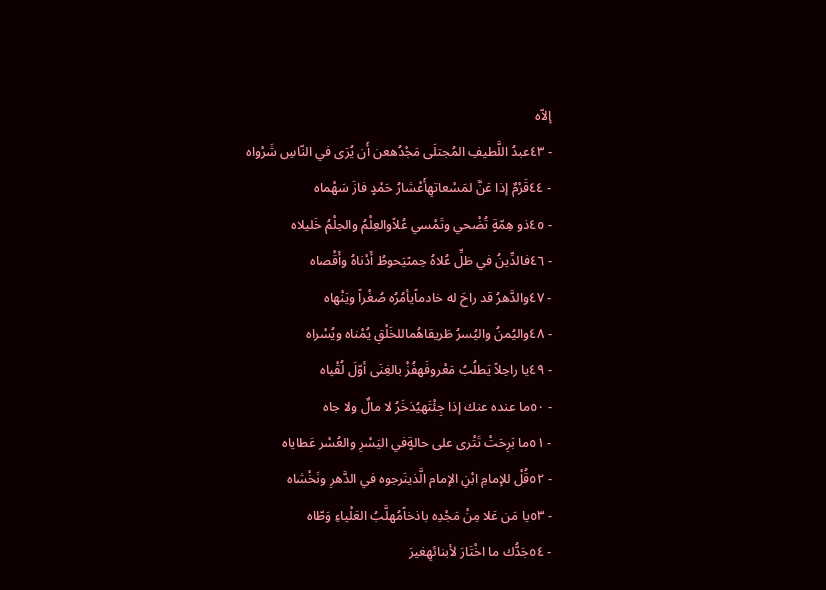إلاّه
- ٤٣عبدُ اللَّطيفِ المُجتلَى مَجْدُهعن أَن يُرَى في النّاسِ شَرْواه
- ٤٤قَرْمٌ إذا عَنَّ لمَسْعاتهِأَعْشارُ حَمْدٍ فازَ سَهْماه
- ٤٥ذو هِمّةٍ تُضْحي وتَمْسي عُلاًوالعِلْمُ والحِلْمُ خَليلاه
- ٤٦فالدِّينُ في ظلِّ عُلاهُ حِمىًيَحوطُ أَدْناهُ وأَقْصاه
- ٤٧والدَّهرُ قد راحَ له خادماًيأمُرُه صُغْراً ويَنْهاه
- ٤٨واليُمنُ واليُسرُ طَريقاهُماللخَلْقِ يُمْناه ويُسْراه
- ٤٩يا راحِلاً يَطلُبُ مَعْروفَهفُزْ بالغِنَى أوّلَ لُقْياه
- ٥٠ما عنده عنك إذا جِئْتَهيُذخَرُ لا مالٌ ولا جاه
- ٥١ما بَرِحَتْ تَتْرى على حالةٍفي اليَسْرِ والعُسْر عَطاياه
- ٥٢قُلْ للإمامِ ابْنِ الإمام الَّذينَرجوه في الدَّهرِ ونَخْشاه
- ٥٣يا مَن عَلا مِنْ مَجْدِه باذخاًمُهلَّبُ العَلْياءِ وَطّاه
- ٥٤جَدُّك ما اخْتَارَ لأبنائهِغيرَ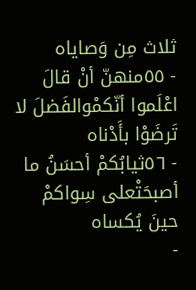ثلاث مِن وَصاياه
- ٥٥منهنّ أنْ قالَ اعْلَموا أنّكمْوالفَضلَ لا تَرضَوْا بأَدْناه
- ٥٦ثيابُكمْ أحسَنُ ما أصبحَتْعلى سِواكمْ حينَ يُكساه
-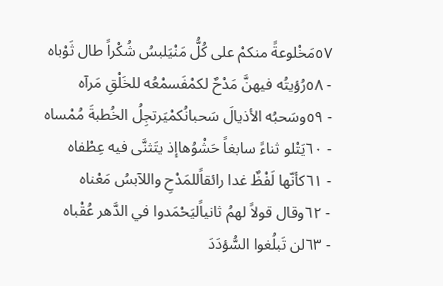٥٧مَخْلوعةً منكمْ على كُلُّ مَنْيَلبسُ شُكْراً طال ثَوْباه
- ٥٨رُؤيتُه فيهنَّ مَدْحٌ لكمْفَسمْعُه للخَلْقِ مَرآه
- ٥٩وسَحبُه الأذيالَ سَحبانُكمْيَرتجِلُ الخُطبةَ مُمْساه
- ٦٠يَتْلو ثناءً سابغاً حَشْوُهاإذ يتَثنَّى فيه عِطْفاه
- ٦١كأنّها لَفْظٌ غدا رائقاًللمَدْحِ واللآبسُ مَعْناه
- ٦٢وقال قولاً لهمُ ثانياًليَحْمَدوا في الدَّهر عُقْباه
- ٦٣لن تَبلُغوا السُّؤدَدَ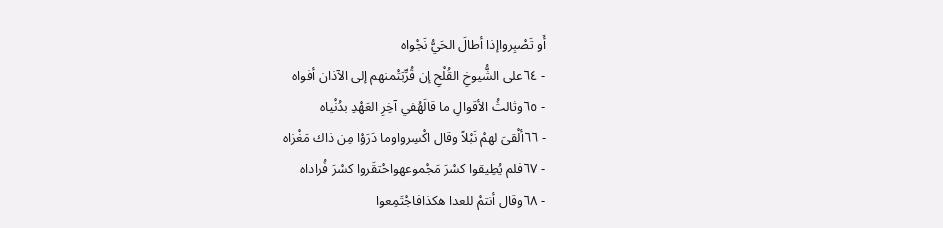أَو تَصْبِرواإذا أطالَ الحَيُّ نَجْواه
- ٦٤على الشُّيوخِ القُلْحِ إن قُرِّبَتْمنهم إلى الآذان أفواه
- ٦٥وثالثُ الأقوالِ ما قالَهُفي آخِرِ العَهْدِ بدُنْياه
- ٦٦ألْقىَ لهمْ نَبْلاً وقال اكْسِرواوما دَرَوْا مِن ذاك مَغْزاه
- ٦٧فلم يُطِيقوا كسْرَ مَجْموعهواحْتقَروا كسْرَ فُراداه
- ٦٨وقال أنتمْ للعدا هكذافاجْتَمِعوا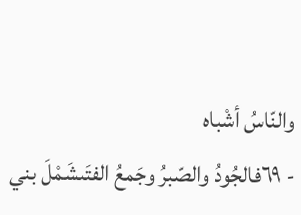والنّاسُ أشْباه
- ٦٩فالجُودُ والصّبرُ وجَمعُ الفتَىشَمْلَ بني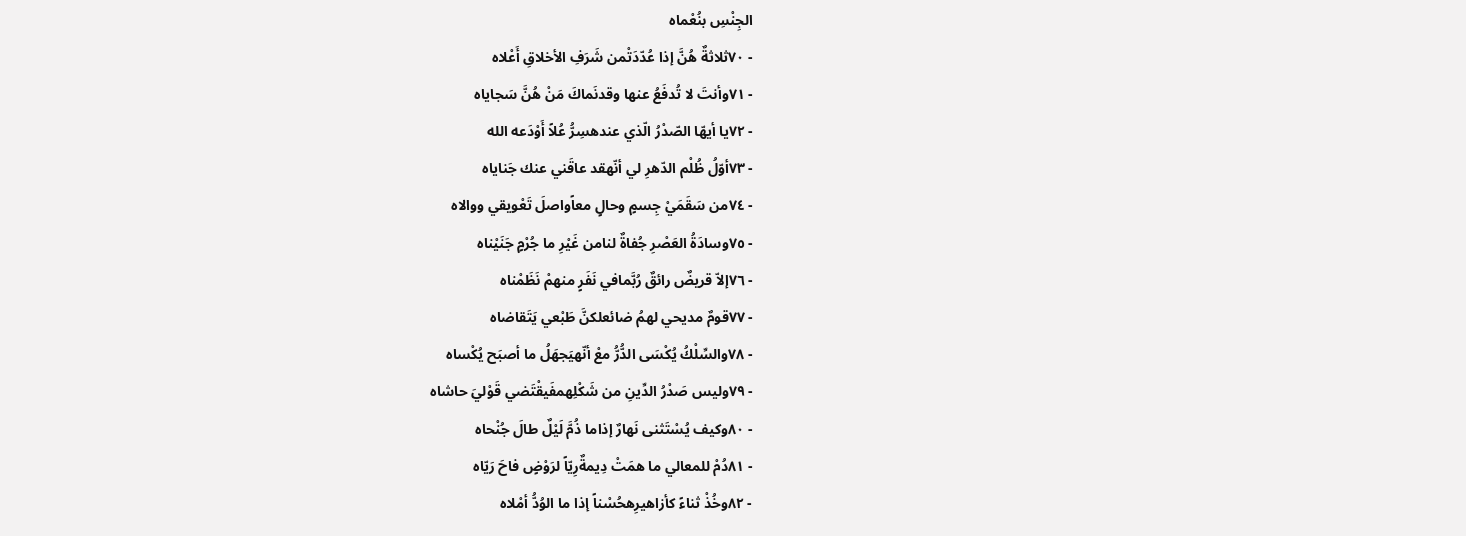الجِنْسِ بنُعْماه
- ٧٠ثلاثةٌ هُنَّ إذا عُدّدَتْمن شَرَفِ الأخلاقِ أَعْلاه
- ٧١وأنتَ لا تُدفَعُ عنها وقدنَماكَ مَنْ هُنَّ سَجاياه
- ٧٢يا أيهّا الصّدْرُ الّذي عندهسِرُّ عُلاً أَوْدَعه الله
- ٧٣أوّلُ ظُلْم الدّهرِ لي أنّهقد عاقَني عنك جَناياه
- ٧٤من سَقَمَيْ جِسمٍ وحالٍ معاًواصلَ تَعْويقي ووالاه
- ٧٥وسادَةُ العَصْرِ جُفاةٌ لنامن غَيْرِ ما جُرْمٍ جَنَيْناه
- ٧٦إلاّ قريضٌ رائقٌ رُبَّمافي نَفَرٍ منهمْ نَظَمْناه
- ٧٧قومٌ مديحي لهمُ ضائعلكنَّ طَبْعي يَتَقاضاه
- ٧٨والسِّلْكُ يُكْسَى الدُّرُّ معْ أنّهيَجهَلُ ما أصبَح يُكْساه
- ٧٩وليس صَدْرُ الدِّينِ من شَكْلِهمفَيقْتَضي قَوْليَ حاشاه
- ٨٠وكيف يُسْتَثنى نَهارٌ إذاما ذُمَّ لَيْلٌ طالَ جُنْحاه
- ٨١دُمْ للمعالي ما همَتْ دِيمةٌرِيّاً لرَوْضٍ فاحَ رَيّاه
- ٨٢وخُذْ ثناءً كأزاهيرِهحُسْناً إذا ما الوُدُّ أمْلاه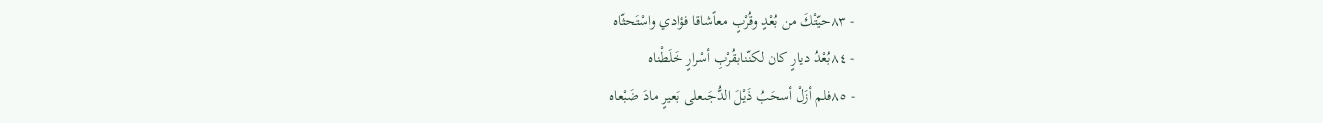- ٨٣حيّتْكَ من بُعْدٍ وقُرْبٍ معاًشاقا فؤادي واسْتَحثّاه
- ٨٤بُعْدُ ديارٍ كان لكنّنابقُرْبِ أسْرارٍ خَلَطْناه
- ٨٥فلم أزَلْ أسحَبُ ذَيْلَ الدُّجَىعلى بَعيرٍ مادَ ضَبْعاه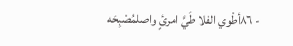- ٨٦أطْوي الفلا طَيَّ امرئٍ واصلمُصْبِحَه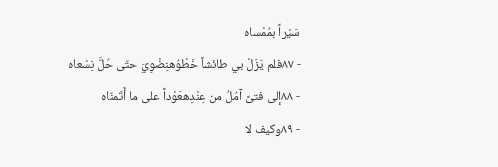سَيْراً بمُمْساه
- ٨٧فلم يَزَلْ بي طائشاً خَطْوُهنِضْوِيَ حتّى حُلَّ نِسْعاه
- ٨٨إلى فتىً آمُلُ من عِنْدِهعَوْداً على ما أَتَمنّاه
- ٨٩وكيف لا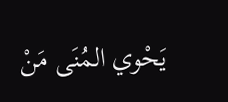يَحْوي المُنَى مَنْ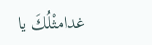غدامثْلُكَ يا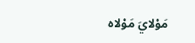مَوْلايَ مَوْلاه